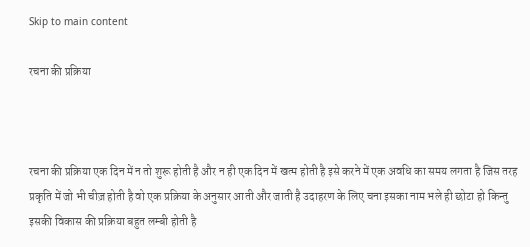Skip to main content

रचना की प्रक्रिया



रचना की प्रक्रिया एक दिन में न तो शुरू होती है और न ही एक दिन में खत्म होती है इसे करने में एक अवधि का समय लगता है जिस तरह प्रकृति में जो भी चीज़ होती है वो एक प्रक्रिया के अनुसार आती और जाती है उदाहरण के लिए चना इसका नाम भले ही छोटा हो किन्तु इसकी विकास की प्रक्रिया बहुत लम्बी होती है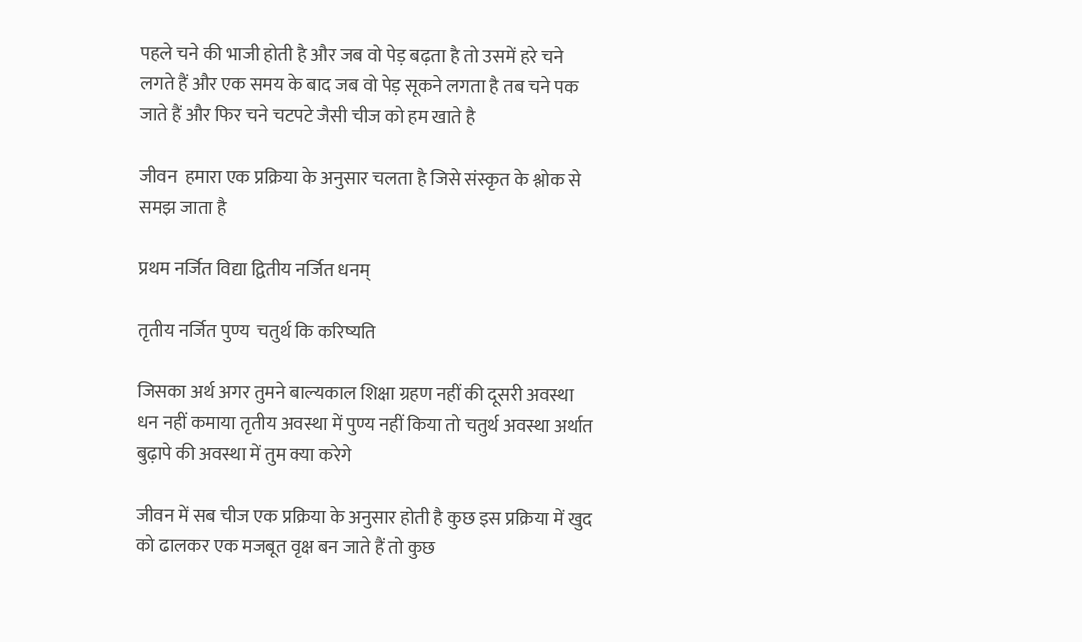पहले चने की भाजी होती है और जब वो पेड़ बढ़ता है तो उसमें हरे चने लगते हैं और एक समय के बाद जब वो पेड़ सूकने लगता है तब चने पक जाते हैं और फिर चने चटपटे जैसी चीज को हम खाते है

जीवन  हमारा एक प्रक्रिया के अनुसार चलता है जिसे संस्कृत के श्लोक से समझ जाता है

प्रथम नर्जित विद्या द्वितीय नर्जित धनम्

तृतीय नर्जित पुण्य  चतुर्थ कि करिष्यति

जिसका अर्थ अगर तुमने बाल्यकाल शिक्षा ग्रहण नहीं की दूसरी अवस्था धन नहीं कमाया तृतीय अवस्था में पुण्य नहीं किया तो चतुर्थ अवस्था अर्थात बुढ़ापे की अवस्था में तुम क्या करेगे

जीवन में सब चीज एक प्रक्रिया के अनुसार होती है कुछ इस प्रक्रिया में खुद को ढालकर एक मजबूत वृक्ष बन जाते हैं तो कुछ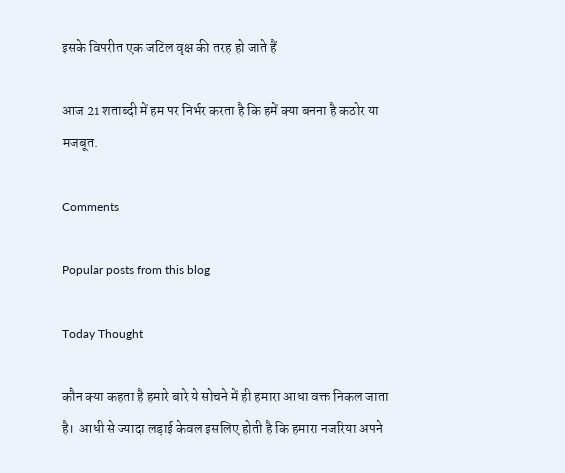इसके विपरीत एक जटिल वृक्ष की तरह हो जाते हैं

आज 21 शताब्दी में हम पर निर्भर करता है कि हमें क्या बनना है कठोर या मजबूत.

Comments

Popular posts from this blog

Today Thought

कौन क्या कहता है हमारे बारे ये सोचने में ही हमारा आधा वक्त निकल जाता है।  आधी से ज्यादा लड़ाई केवल इसलिए होती है कि हमारा नजरिया अपने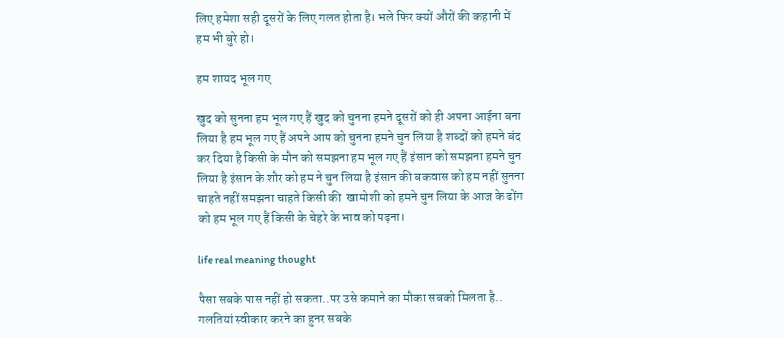लिए हमेशा सही दूसरों के लिए गलत होता है। भले फिर क्यों औरों की कहानी में हम भी बुरे हो।

हम शायद भूल गए

खुद को सुनना‌ हम भूल गए हैं खुद को चुनना हमने दूसरों को ही अपना आईना बना लिया है हम भूल गए हैं अपने आप को चुनना हमने चुन लिया है शब्दों को हमने बंद कर दिया है किसी के मौन को समझना हम भूल गए हैं इंसान को समझना हमने चुन लिया है इंसान के शौर को हम ने चुन लिया है इंसान की बकवास को हम नहीं सुनना चाहते नहीं समझना चाहते किसी की  खामोशी को हमने चुन लिया के आज के ढोंग को हम भूल गए हैं किसी के चेहरे के भाव को पढ़ना।

life real meaning thought

पैसा सबके पास नहीं हो सकता..पर उसे कमाने का मौका सबको मिलता है.. गलतियां स्वीकार करने का हुनर सबके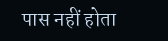पास नहीं होता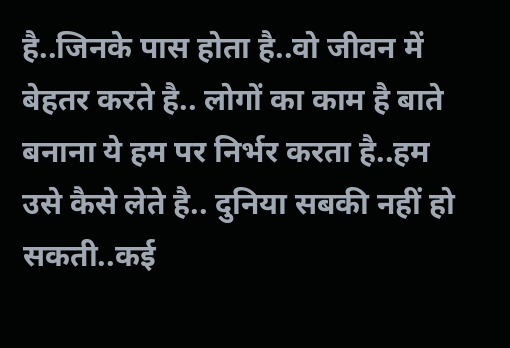है..जिनके पास होता है..वो जीवन में बेहतर करते है.. लोगों का काम है बाते बनाना ये हम पर निर्भर करता है..हम उसे कैसे लेते है.. दुनिया सबकी नहीं हो सकती..कई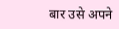बार उसे अपने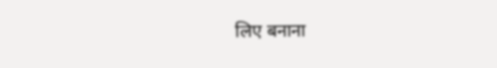लिए बनाना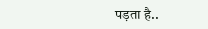पड़ता है..